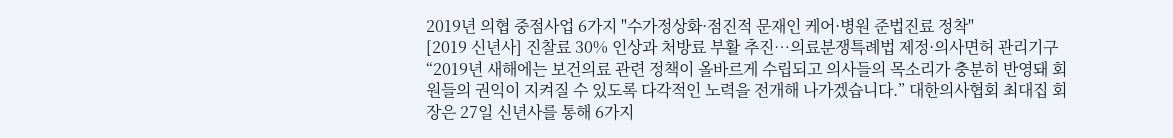2019년 의협 중점사업 6가지 "수가정상화·점진적 문재인 케어·병원 준법진료 정착"
[2019 신년사] 진찰료 30% 인상과 처방료 부활 추진…의료분쟁특례법 제정·의사면허 관리기구
“2019년 새해에는 보건의료 관련 정책이 올바르게 수립되고 의사들의 목소리가 충분히 반영돼 회원들의 권익이 지켜질 수 있도록 다각적인 노력을 전개해 나가겠습니다.” 대한의사협회 최대집 회장은 27일 신년사를 통해 6가지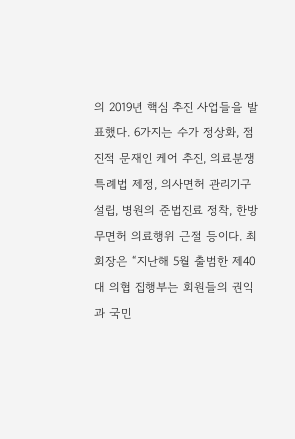의 2019년 핵심 추진 사업들을 발표했다. 6가지는 수가 정상화, 점진적 문재인 케어 추진, 의료분쟁특례법 제정, 의사면허 관리기구 설립, 병원의 준법진료 정착, 한방 무면허 의료행위 근절 등이다. 최 회장은 “지난해 5월 출범한 제40대 의협 집행부는 회원들의 권익과 국민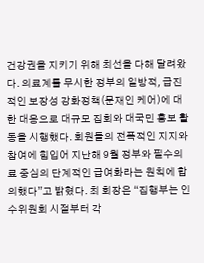건강권을 지키기 위해 최선을 다해 달려왔다. 의료계를 무시한 정부의 일방적, 급진적인 보장성 강화정책(문재인 케어)에 대한 대응으로 대규모 집회와 대국민 홍보 활동을 시행했다. 회원들의 전폭적인 지지와 참여에 힘입어 지난해 9월 정부와 필수의료 중심의 단계적인 급여화라는 원칙에 합의했다”고 밝혔다. 최 회장은 “집행부는 인수위원회 시절부터 각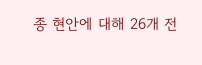종 현안에 대해 26개 전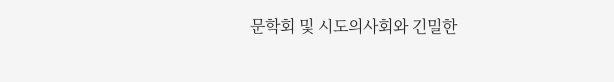문학회 및 시도의사회와 긴밀한